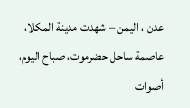عدن ، اليمن – شهدت مدينة المكلا، عاصمة ساحل حضرموت، صباح اليوم، أصوات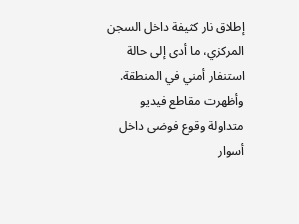إطلاق نار كثيفة داخل السجن المركزي، ما أدى إلى حالة استنفار أمني في المنطقة. وأظهرت مقاطع فيديو متداولة وقوع فوضى داخل أسوار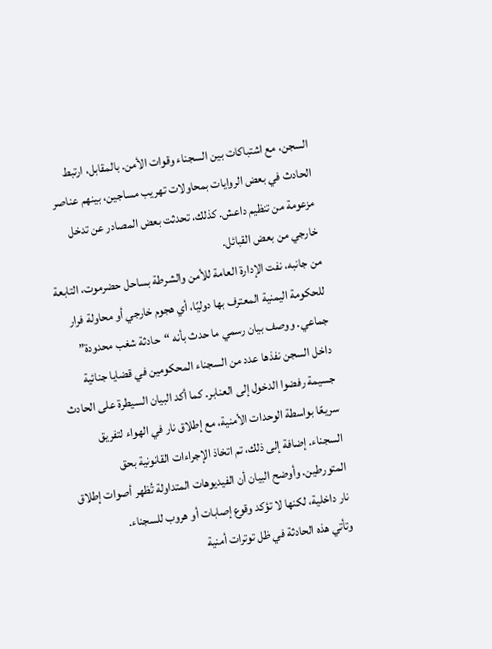السجن، مع اشتباكات بين السجناء وقوات الأمن. بالمقابل، ارتبط الحادث في بعض الروايات بمحاولات تهريب مساجين، بينهم عناصر مزعومة من تنظيم داعش. كذلك، تحدثت بعض المصادر عن تدخل خارجي من بعض القبائل.
من جانبه، نفت الإدارة العامة للأمن والشرطة بساحل حضرموت، التابعة للحكومة اليمنية المعترف بها دوليًا، أي هجوم خارجي أو محاولة فرار جماعي. ووصف بيان رسمي ما حدث بأنه “حادثة شغب محدودة” داخل السجن نفذها عدد من السجناء المحكومين في قضايا جنائية جسيمة رفضوا الدخول إلى العنابر. كما أكد البيان السيطرة على الحادث سريعًا بواسطة الوحدات الأمنية، مع إطلاق نار في الهواء لتفريق السجناء. إضافة إلى ذلك، تم اتخاذ الإجراءات القانونية بحق المتورطين. وأوضح البيان أن الفيديوهات المتداولة تُظهر أصوات إطلاق نار داخلية، لكنها لا تؤكد وقوع إصابات أو هروب للسجناء.
وتأتي هذه الحادثة في ظل توترات أمنية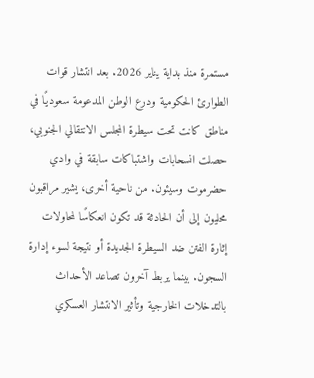مستمرة منذ بداية يناير 2026. بعد انتشار قوات الطوارئ الحكومية ودرع الوطن المدعومة سعوديًا في مناطق كانت تحت سيطرة المجلس الانتقالي الجنوبي، حصلت انسحابات واشتباكات سابقة في وادي حضرموت وسيئون. من ناحية أخرى، يشير مراقبون محليون إلى أن الحادثة قد تكون انعكاسًا لمحاولات إثارة الفتن ضد السيطرة الجديدة أو نتيجة لسوء إدارة السجون. بينما يربط آخرون تصاعد الأحداث بالتدخلات الخارجية وتأثير الانتشار العسكري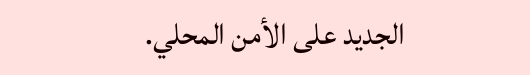الجديد على الأمن المحلي.